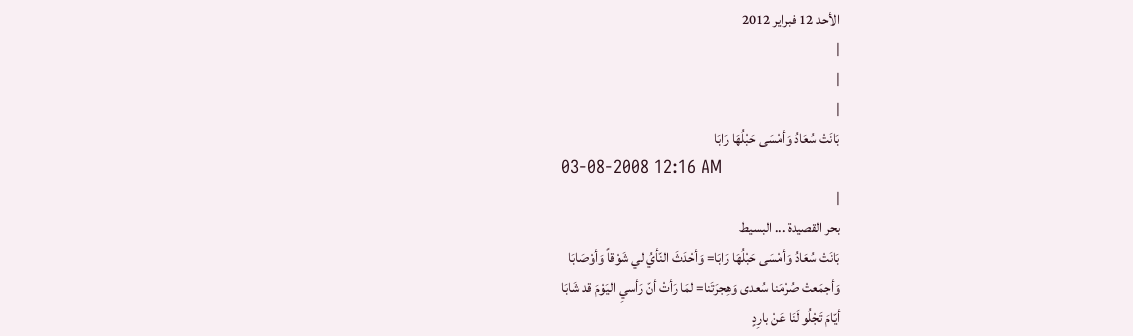الأحد 12 فبراير 2012
|
|
|
بَانَتْ سُعَادُ وَأمْسَى حَبْلُهَا رَابَا
03-08-2008 12:16 AM
|
بحر القصيدة ... البسيط
بَانَتْ سُعَادُ وَأمْسَى حَبْلُهَا رَابَا= وَأحْدَثَ النّأيُ لي شَوْقاً وَأوْصَابَا
وَأجمَعتْ صُرْمَنا سُعدى وَهِجرَتَنا= لمَا رَأتْ أنّ رَأسيِ اليَوْمَ قد شَابَا
أيّامَ تَجْلُو لَنَا عَنْ بارِدٍ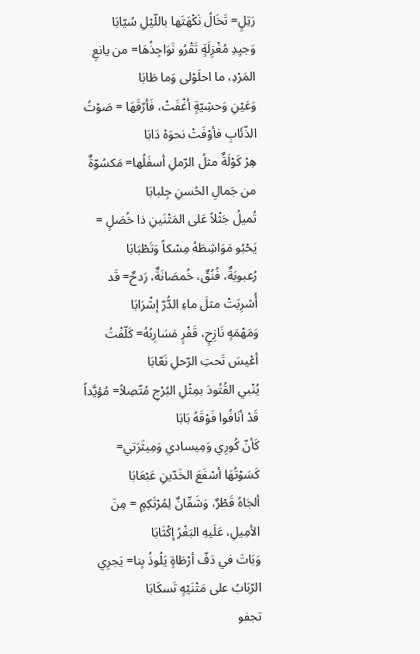رَتِلٍ= تَخَالُ نَكْهَتَها باللّيْلِ سُيّابَا
وَجيِدِ مُغْزِلَةٍ تَقْرُو نَوَاجِذُهَا= من يانعِ المَرْدِ، ما احلَوْلى وَما طَابَا
وَعَيْنِ وَحشِيّةٍ أغْفَتْ، فَأرّقَهَا = صَوْتُ الذّئَابِ فأوْفَتْ نحوَهْ دَابَا
هِرْ كَوْلَةٌ مثلُ الرّملِ أسفَلُها= مَكسُوّةٌ من جَمالِ الحُسنِ جِلبابَا
تُميلُ جَثْلاً عَلى المَتْنَينِ ذا خُصَلٍ = يَحْبُو مَوَاشِطَهُ مِسْكاً وَتَطْبَابَا
رُعبوبَةٌ، فُنُقٌ، خُمصَانَةٌ، رَدحٌ= قَد أُشرِبَتْ مثلَ ماءِ الدُّرّ إشْرَابَا
وَمَهْمَهٍ نَازِحٍ، قَفْرٍ مَسَارِبُهُ= كَلّفْتُ أعْيسَ تَحتِ الرّحلِ نَعّابَا
يُنْبي القُتُودَ بمِثْلِ البُرْجِ مُتّصِلاً= مُؤيَّداً قَدْ أنَافُوا فَوْقَهُ بَابَا
كَأنّ كُورِي وَمِيسادي وَمِيثَرَتي= كَسَوْتُهَا أسْفَعَ الخَدّينِ عَبْعَابَا
ألجَاهُ قَطْرٌ، وَشَفّانٌ لِمُرْتَكِمٍ = مِنَ الأمِيلِ، عَلَيهِ البَغْرُ إكْثَابَا
وَبَاتَ في دَفّ أرْطَاةٍ يَلُوذُ بِنا= يَجرِي الرّبَابُ على مَتْنَيْهٍ تَسكَابَا
تجفو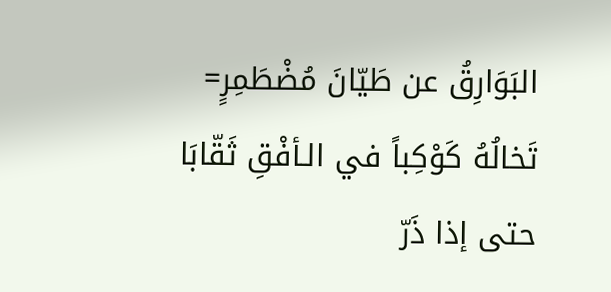البَوَارِقُ عن طَيّانَ مُضْطَمِرٍ= تَخالُهُ كَوْكِباً في الـأفْقِ ثَقّابَا
حتى إذا ذَرّ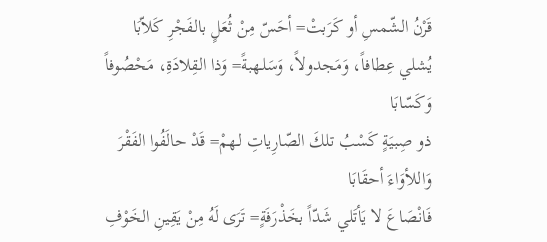قَرْنُ الشّمسِ أو كَرَبتْ= أحَسّ مِنْ ثُعَلٍ بالفَجْرِ كَلاّبَا
يُشلي عِطافاً، وَمَجدولاً، وَسَلـهبةً= وَذا القِلادَةِ، مَحْصُوفاً وَكَسّابَا
ذو صِبيَةٍ كَسْبُ تلكَ الصّارِياتِ لـهمْ= قَدْ حالَفُوا الفَقْرَ وَاللأوَاءَ أحقَابَا
فَانْصَاعَ لا يَأتَلي شَدّاً بخَذْرَفَةٍ= تَرَى لَهُ مِنْ يَقِينِ الخَوْفِ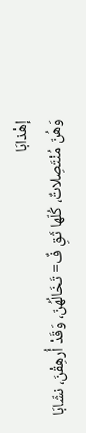إهْذابَا
وَهُنّ مُنْتَصِلاتٌ، كُلّها ثَقِ فٌ= تَخَالُهُنّ، وَقَدْ أُرهِقْنَ، نشّابَا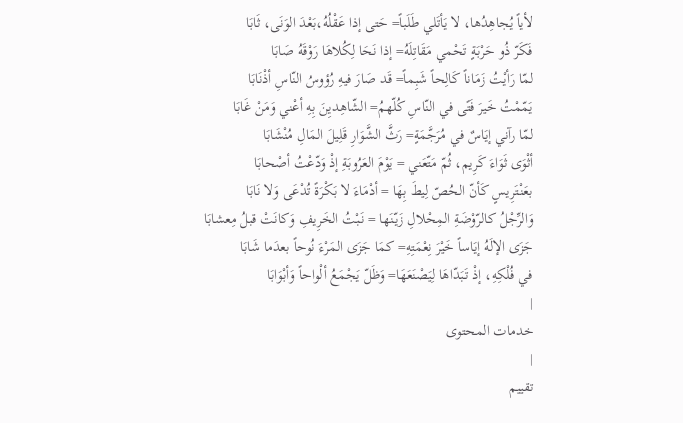لأياً يُجاهِدُها، لا يَأتَلي طَلَباً= حَتى إذا عَقْلُهُ،بَعْدَ الوَنَى، ثَابَا
فَكَرّ ذُو حَرْبَةٍ تَحْمي مَقَاتِلَهُ= إذا نَحَا لِكُلاهَا رَوْقَهُ صَابَا
لمّا رَأيْتُ زَمَاناً كَالِحاً شَبِماً= قَد صَارَ فيهِ رُؤوسُ النّاسِ أذْنَابَا
يَمّمْتُ خَيرَ فَتًى في النّاسِ كُلّهمُ= الشّاهِديِنَ بِهِ أعْني وَمَنْ غَابَا
لمّا رآني إيَاسٌ في مُرَجَّمَةٍ= رَثَّ الشَّوَارِ قَلِيلَ المَالِ مُنْشَابَا
أثْوَى ثَوَاءَ كَرِيم، ثُمّ مَتّعَني = يَوْمَ العَرُوبَةِ إذْ وَدّعْتُ أصْحابَا
بعَنْتَرِيسٍ كَأنّ الحُصّ لِيطَ بِهَا = أدْمَاءَ لا بَكْرَةً تُدْعَى وَلا نَابَا
وَالرِّجْلُ كالرّوْضَةِ المِحْلالِ زَيّنَها = نَبْتُ الخَرِيفِ وَكانَتْ قبلُ مِعشابَا
جَزَى الإلَهُ إيَاساً خَيْرَ نِعْمَتِهِ= كمَا جَزَى المَرْءَ نُوحاً بعدَما شَابَا
في فُلْكِهِ، إذْ تَبَدّاهَا لِيَصْنَعَهَا= وَظَلّ يَجْمَعُ ألْواحاً وَأبْوَابَا
|
خدمات المحتوى
|
تقييم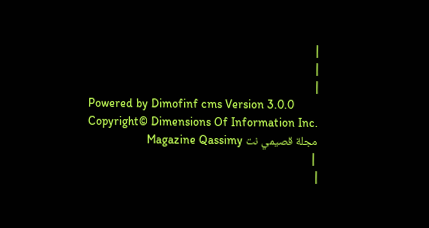|
|
|
Powered by Dimofinf cms Version 3.0.0
Copyright© Dimensions Of Information Inc.
مجلة قصيمي نت Magazine Qassimy
 |
|